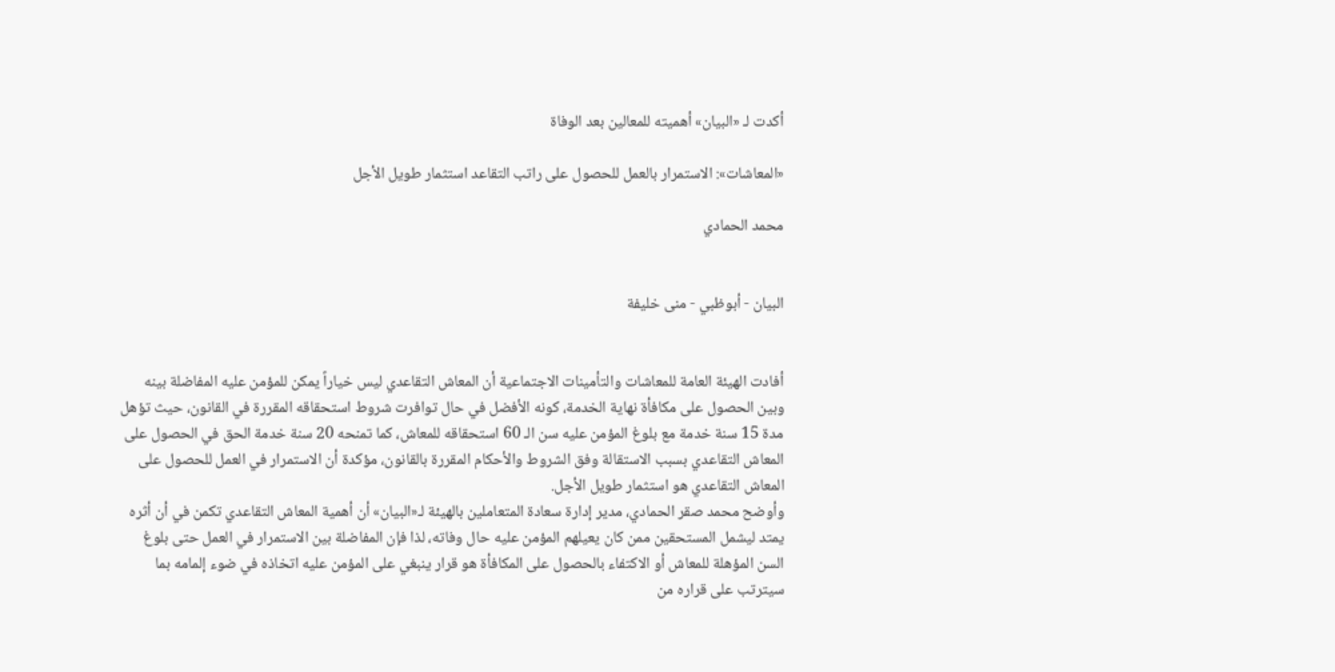أكدت لـ «البيان» أهميته للمعالين بعد الوفاة

«المعاشات»: الاستمرار بالعمل للحصول على راتب التقاعد استثمار طويل الأجل

محمد الحمادي


البيان - أبوظبي - منى خليفة


أفادت الهيئة العامة للمعاشات والتأمينات الاجتماعية أن المعاش التقاعدي ليس خياراً يمكن للمؤمن عليه المفاضلة بينه وبين الحصول على مكافأة نهاية الخدمة، كونه الأفضل في حال توافرت شروط استحقاقه المقررة في القانون، حيث تؤهل مدة 15 سنة خدمة مع بلوغ المؤمن عليه سن الـ 60 استحقاقه للمعاش، كما تمنحه 20 سنة خدمة الحق في الحصول على المعاش التقاعدي بسبب الاستقالة وفق الشروط والأحكام المقررة بالقانون، مؤكدة أن الاستمرار في العمل للحصول على المعاش التقاعدي هو استثمار طويل الأجل.
وأوضح محمد صقر الحمادي، مدير إدارة سعادة المتعاملين بالهيئة لـ«البيان» أن أهمية المعاش التقاعدي تكمن في أن أثره يمتد ليشمل المستحقين ممن كان يعيلهم المؤمن عليه حال وفاته، لذا فإن المفاضلة بين الاستمرار في العمل حتى بلوغ السن المؤهلة للمعاش أو الاكتفاء بالحصول على المكافأة هو قرار ينبغي على المؤمن عليه اتخاذه في ضوء إلمامه بما سيترتب على قراره من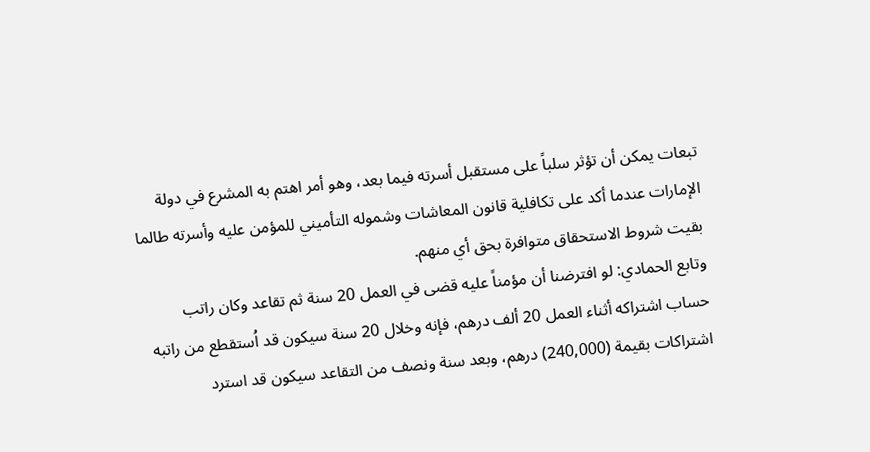تبعات يمكن أن تؤثر سلباً على مستقبل أسرته فيما بعد، وهو أمر اهتم به المشرع في دولة الإمارات عندما أكد على تكافلية قانون المعاشات وشموله التأميني للمؤمن عليه وأسرته طالما بقيت شروط الاستحقاق متوافرة بحق أي منهم.
وتابع الحمادي: لو افترضنا أن مؤمناً عليه قضى في العمل 20 سنة ثم تقاعد وكان راتب حساب اشتراكه أثناء العمل 20 ألف درهم، فإنه وخلال 20 سنة سيكون قد اُستقطع من راتبه اشتراكات بقيمة (240,000) درهم، وبعد سنة ونصف من التقاعد سيكون قد استرد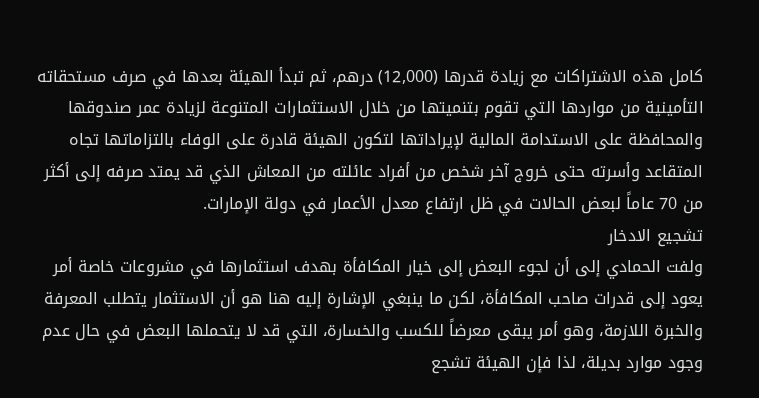كامل هذه الاشتراكات مع زيادة قدرها (12,000) درهم، ثم تبدأ الهيئة بعدها في صرف مستحقاته التأمينية من مواردها التي تقوم بتنميتها من خلال الاستثمارات المتنوعة لزيادة عمر صندوقها والمحافظة على الاستدامة المالية لإيراداتها لتكون الهيئة قادرة على الوفاء بالتزاماتها تجاه المتقاعد وأسرته حتى خروج آخر شخص من أفراد عائلته من المعاش الذي قد يمتد صرفه إلى أكثر من 70 عاماً لبعض الحالات في ظل ارتفاع معدل الأعمار في دولة الإمارات.
تشجيع الادخار
ولفت الحمادي إلى أن لجوء البعض إلى خيار المكافأة بهدف استثمارها في مشروعات خاصة أمر يعود إلى قدرات صاحب المكافأة، لكن ما ينبغي الإشارة إليه هنا هو أن الاستثمار يتطلب المعرفة والخبرة اللازمة، وهو أمر يبقى معرضاً للكسب والخسارة، التي قد لا يتحملها البعض في حال عدم وجود موارد بديلة، لذا فإن الهيئة تشجع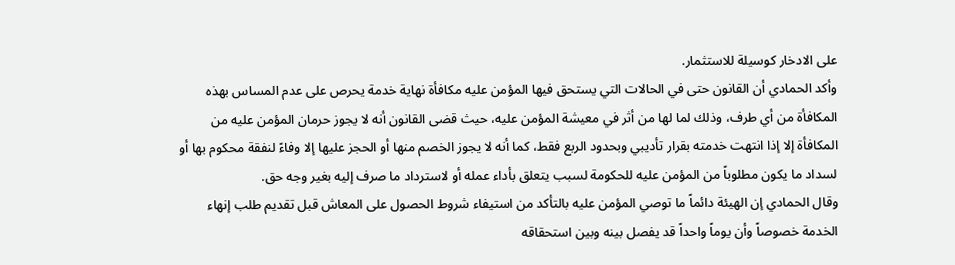على الادخار كوسيلة للاستثمار.
وأكد الحمادي أن القانون حتى في الحالات التي يستحق فيها المؤمن عليه مكافأة نهاية خدمة يحرص على عدم المساس بهذه المكافأة من أي طرف، وذلك لما لها من أثر في معيشة المؤمن عليه، حيث قضى القانون أنه لا يجوز حرمان المؤمن عليه من المكافأة إلا إذا انتهت خدمته بقرار تأديبي وبحدود الربع فقط، كما أنه لا يجوز الخصم منها أو الحجز عليها إلا وفاءً لنفقة محكوم بها أو لسداد ما يكون مطلوباً من المؤمن عليه للحكومة لسبب يتعلق بأداء عمله أو لاسترداد ما صرف إليه بغير وجه حق.
وقال الحمادي إن الهيئة دائماً ما توصي المؤمن عليه بالتأكد من استيفاء شروط الحصول على المعاش قبل تقديم طلب إنهاء الخدمة خصوصاً وأن يوماً واحداً قد يفصل بينه وبين استحقاقه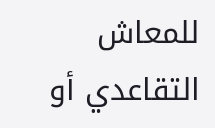للمعاش التقاعدي أو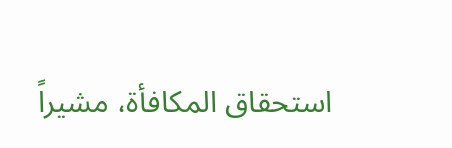استحقاق المكافأة، مشيراً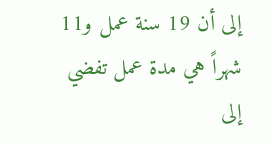إلى أن 19 سنة عمل و11 شهراً هي مدة عمل تفضي إلى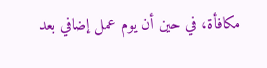مكافأة، في حين أن يوم عمل إضافي بعد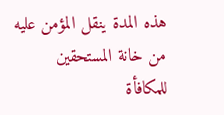هذه المدة ينقل المؤمن عليه من خانة المستحقين للمكافأة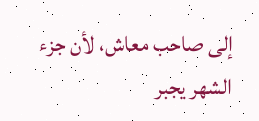إلى صاحب معاش، لأن جزء الشهر يجبر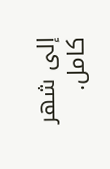إلى شهر كامل.